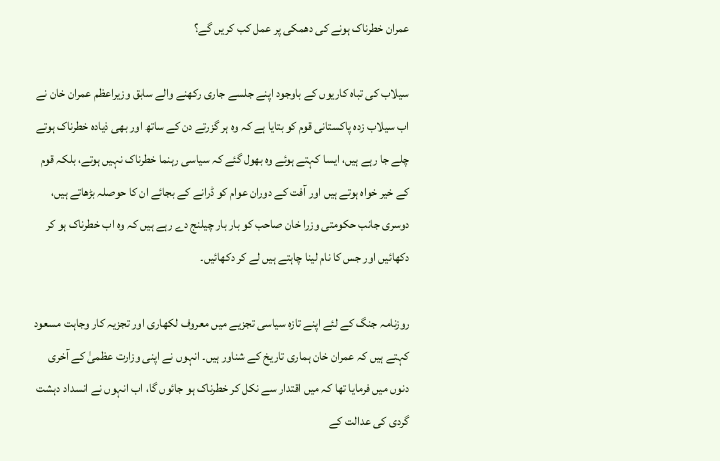عمران خطرناک ہونے کی دھمکی پر عمل کب کریں گے؟

سیلاب کی تباہ کاریوں کے باوجود اپنے جلسے جاری رکھنے والے سابق وزیراعظم عمران خان نے اب سیلاب زدہ پاکستانی قوم کو بتایا ہے کہ وہ ہر گزرتے دن کے ساتھ اور بھی ذیادہ خطرناک ہوتے چلے جا رہے ہیں، ایسا کہتے ہوئے وہ بھول گئے کہ سیاسی رہنما خطرناک نہیں ہوتے، بلکہ قوم کے خیر خواہ ہوتے ہیں اور آفت کے دوران عوام کو ڈرانے کے بجائے ان کا حوصلہ بڑھاتے ہیں، دوسری جانب حکومتی وزرا خان صاحب کو بار بار چیلنج دے رہے ہیں کہ وہ اب خطرناک ہو کر دکھائیں اور جس کا نام لینا چاہتے ہیں لے کر دکھائیں۔

روزنامہ جنگ کے لئے اپنے تازہ سیاسی تجزیے میں معروف لکھاری اور تجزیہ کار وجاہت مسعود کہتے ہیں کہ عمران خان ہماری تاریخ کے شناور ہیں۔ انہوں نے اپنی وزارت عظمیٰ کے آخری دنوں میں فرمایا تھا کہ میں اقتدار سے نکل کر خطرناک ہو جائوں گا، اب انہوں نے انسداد دہشت گردی کی عدالت کے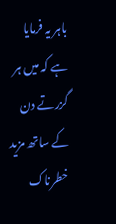باہر یہ فرمایا ہے کہ میں ہر گزرتے دن کے ساتھ مزید خطرناک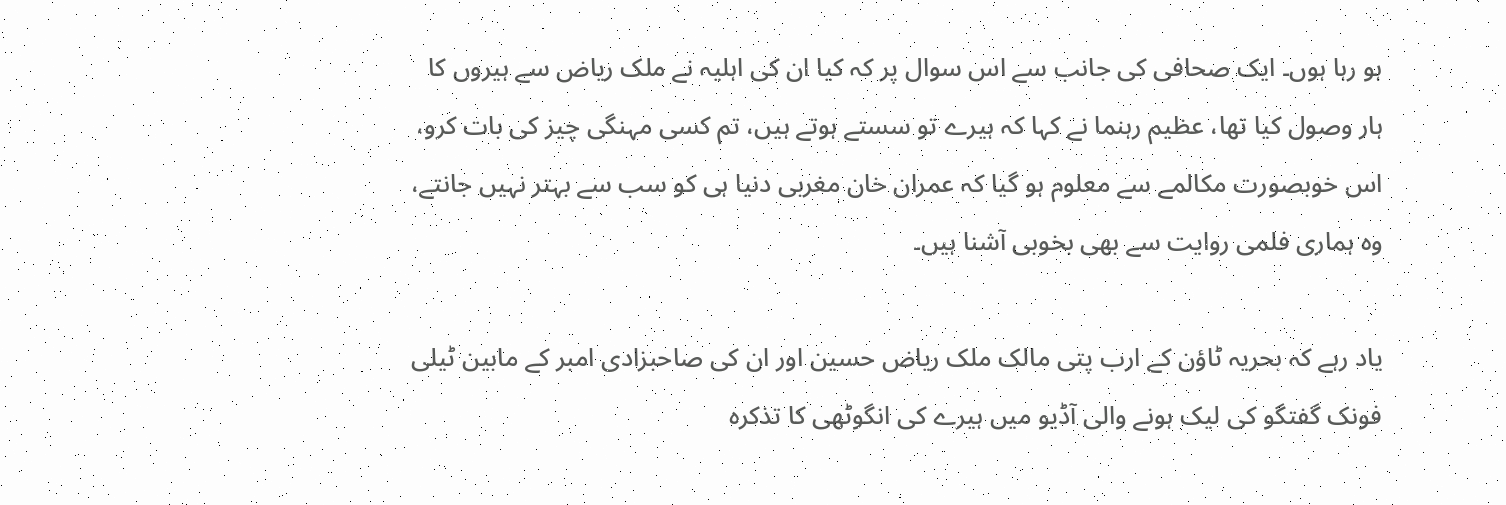ہو رہا ہوں۔ ایک صحافی کی جانب سے اس سوال پر کہ کیا ان کی اہلیہ نے ملک ریاض سے ہیروں کا ہار وصول کیا تھا، عظیم رہنما نے کہا کہ ہیرے تو سستے ہوتے ہیں، تم کسی مہنگی چیز کی بات کرو، اس خوبصورت مکالمے سے معلوم ہو گیا کہ عمران خان مغربی دنیا ہی کو سب سے بہتر نہیں جانتے، وہ ہماری فلمی روایت سے بھی بخوبی آشنا ہیں۔

یاد رہے کہ بحریہ ٹاؤن کے ارب پتی مالک ملک ریاض حسین اور ان کی صاحبزادی امبر کے مابین ٹیلی فونک گفتگو کی لیک ہونے والی آڈیو میں ہیرے کی انگوٹھی کا تذکرہ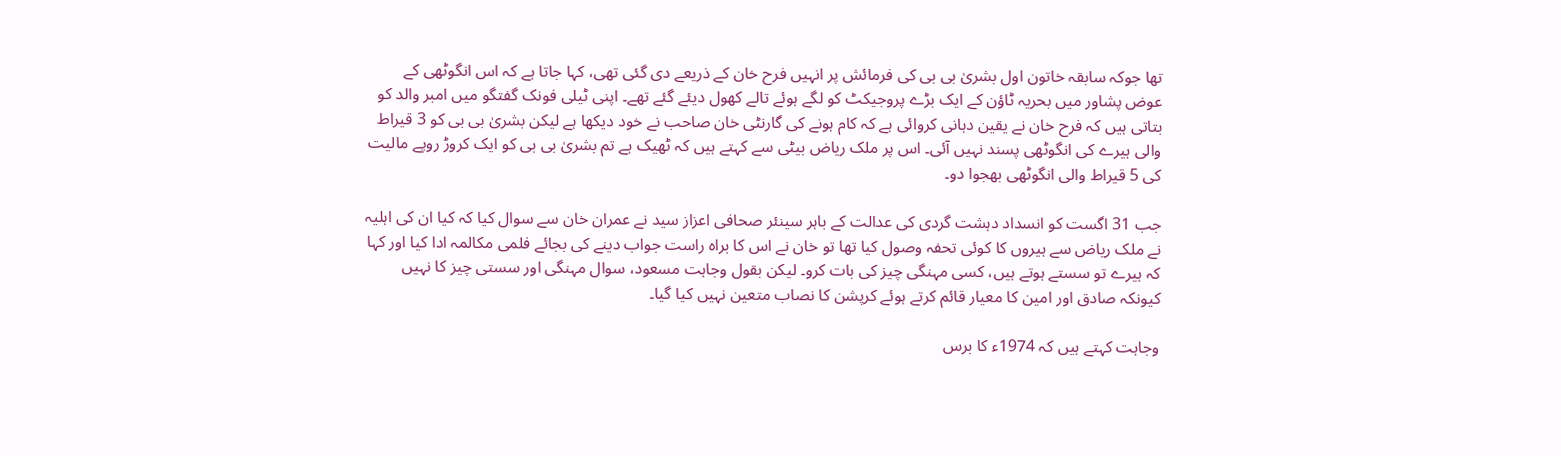تھا جوکہ سابقہ خاتون اول بشریٰ بی بی کی فرمائش پر انہیں فرح خان کے ذریعے دی گئی تھی، کہا جاتا ہے کہ اس انگوٹھی کے عوض پشاور میں بحریہ ٹاؤن کے ایک بڑے پروجیکٹ کو لگے ہوئے تالے کھول دیئے گئے تھے۔ اپنی ٹیلی فونک گفتگو میں امبر والد کو بتاتی ہیں کہ فرح خان نے یقین دہانی کروائی ہے کہ کام ہونے کی گارنٹی خان صاحب نے خود دیکھا ہے لیکن بشریٰ بی بی کو 3 قیراط والی ہیرے کی انگوٹھی پسند نہیں آئی۔ اس پر ملک ریاض بیٹی سے کہتے ہیں کہ ٹھیک ہے تم بشریٰ بی بی کو ایک کروڑ روپے مالیت کی 5 قیراط والی انگوٹھی بھجوا دو۔

جب 31 اگست کو انسداد دہشت گردی کی عدالت کے باہر سینئر صحافی اعزاز سید نے عمران خان سے سوال کیا کہ کیا ان کی اہلیہ نے ملک ریاض سے ہیروں کا کوئی تحفہ وصول کیا تھا تو خان نے اس کا براہ راست جواب دینے کی بجائے فلمی مکالمہ ادا کیا اور کہا کہ ہیرے تو سستے ہوتے ہیں، کسی مہنگی چیز کی بات کرو۔ لیکن بقول وجاہت مسعود، سوال مہنگی اور سستی چیز کا نہیں کیونکہ صادق اور امین کا معیار قائم کرتے ہوئے کرپشن کا نصاب متعین نہیں کیا گیا۔

وجاہت کہتے ہیں کہ 1974ء کا برس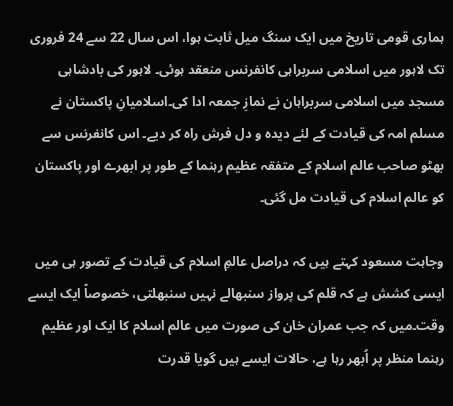ہماری قومی تاریخ میں ایک سنگ میل ثابت ہوا، اس سال 22 سے 24 فروری تک لاہور میں اسلامی سربراہی کانفرنس منعقد ہوئی۔ لاہور کی بادشاہی مسجد میں اسلامی سربراہان نے نمازِ جمعہ ادا کی۔اسلامیانِ پاکستان نے مسلم امہ کی قیادت کے لئے دیدہ و دل فرش راہ کر دیے۔ اس کانفرنس سے بھٹو صاحب عالم اسلام کے متفقہ عظیم رہنما کے طور پر ابھرے اور پاکستان کو عالم اسلام کی قیادت مل گئی۔

وجاہت مسعود کہتے ہیں کہ دراصل عالمِ اسلام کی قیادت کے تصور ہی میں ایسی کشش ہے کہ قلم کی پرواز سنبھالے نہیں سنبھلتی، خصوصاً ایک ایسے وقت۔میں کہ جب عمران خان کی صورت میں عالم اسلام کا ایک اور عظیم رہنما منظر پر اُبھر رہا ہے، حالات ایسے ہیں گویا قدرت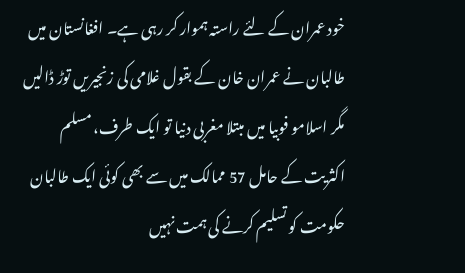خود عمران کے لئے راستہ ہموار کر رہی ہے۔ افغانستان میں طالبان نے عمران خان کے بقول غلامی کی زنجیریں توڑ ڈالیں مگر اسلامو فوبیا میں مبتلا مغربی دنیا تو ایک طرف، مسلم اکثریت کے حامل 57 ممالک میں سے بھی کوئی ایک طالبان حکومت کو تسلیم کرنے کی ہمت نہیں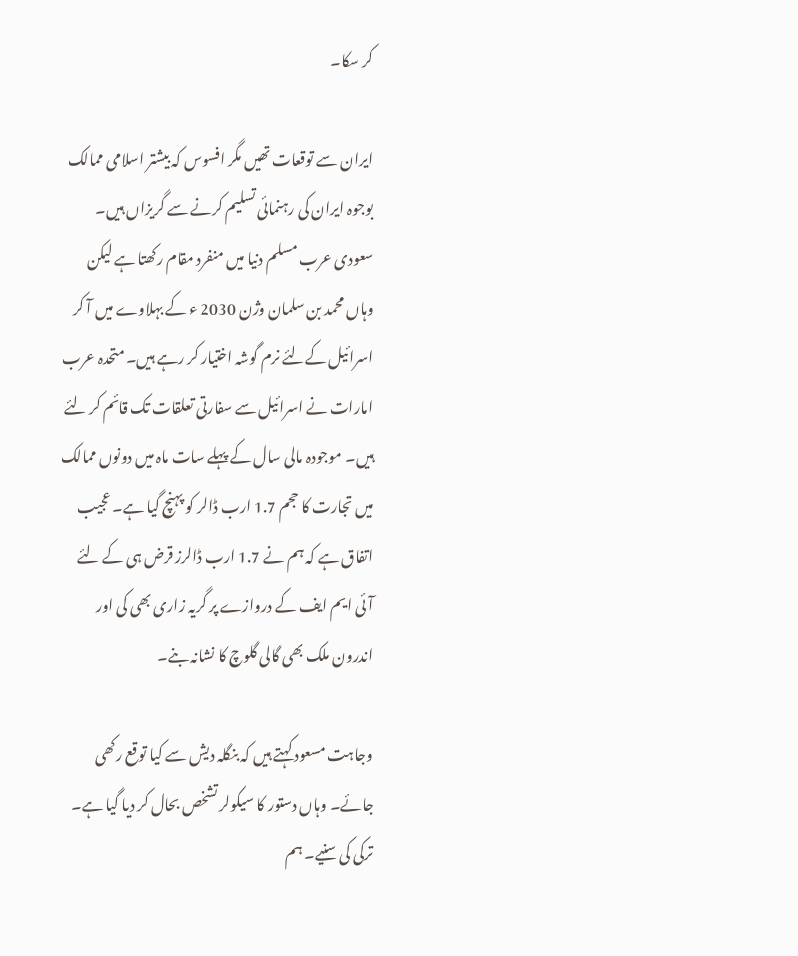کر سکا۔

ایران سے توقعات تھیں مگر افسوس کہ بیشتر اسلامی ممالک بوجوہ ایران کی رہنمائی تسلیم کرنے سے گریزاں ہیں۔ سعودی عرب مسلم دنیا میں منفرد مقام رکھتا ہے لیکن وہاں محمد بن سلمان وژن 2030 ء کے بہلاوے میں آ کر اسرائیل کےلئے نرم گوشہ اختیار کر رہے ہیں۔ متحدہ عرب امارات نے اسرائیل سے سفارتی تعلقات تک قائم کر لئے ہیں۔ موجودہ مالی سال کے پہلے سات ماہ میں دونوں ممالک میں تجارت کا حجم 1.7 ارب ڈالر کو پہنچ گیا ہے۔ عجیب اتفاق ہے کہ ہم نے 1.7 ارب ڈالرز قرض ہی کے لئے آئی ایم ایف کے دروازے پر گریہ زاری بھی کی اور اندرون ملک بھی گالی گلوچ کا نشانہ بنے۔

وجاہت مسعود کہتے ہیں کہ بنگلہ دیش سے کیا توقع رکھی جائے۔ وہاں دستور کا سیکولر تشخص بحال کر دیا گیا ہے۔ ترکی کی سنیے۔ ہم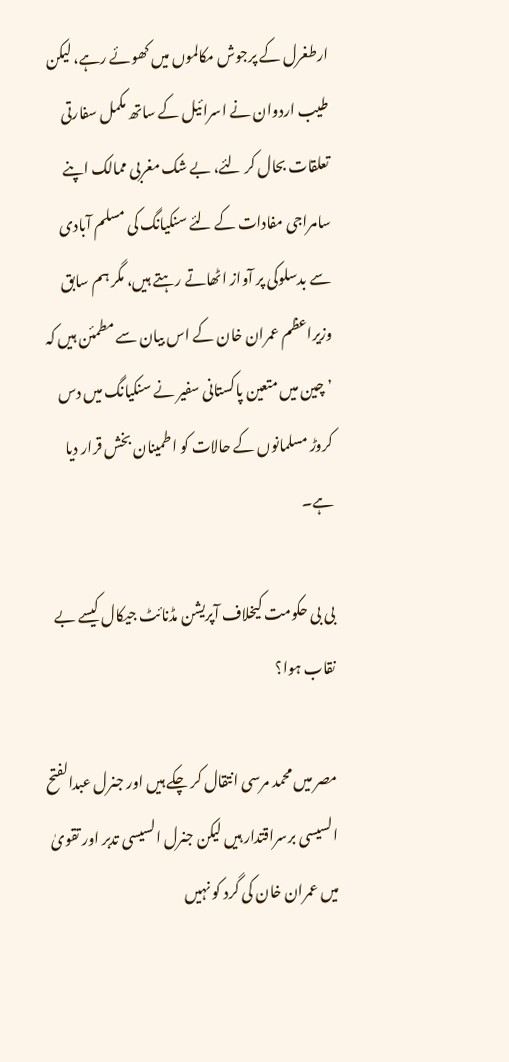ارطغرل کے پرجوش مکالموں میں کھوئے رہے، لیکن طیب اردوان نے اسرائیل کے ساتھ مکمل سفارتی تعلقات بحال کر لئے، بے شک مغربی ممالک اپنے سامراجی مفادات کے لئے سنکیانگ کی مسلم آبادی سے بدسلوکی پر آواز اٹھاتے رہتے ہیں، مگر ہم سابق وزیراعظم عمران خان کے اس بیان سے مطمئن ہیں کہ ’چین میں متعین پاکستانی سفیر نے سنکیانگ میں دس کروڑ مسلمانوں کے حالات کو اطمینان بخش قرار دیا ہے۔

بی بی حکومت کیخلاف آپریشن مڈنائٹ جیکال کیسے بے نقاب ہوا؟

مصر میں محمد مرسی انتقال کر چکے ہیں اور جنرل عبدالفتح السیسی برسراقتدار ہیں لیکن جنرل السیسی تدبر اور تقویٰ میں عمران خان کی گرد کو نہیں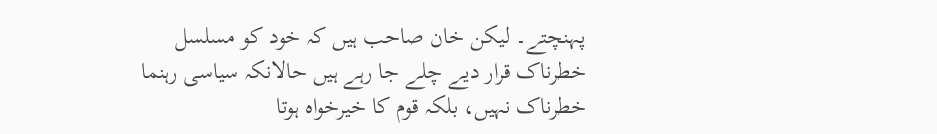پہنچتے۔ لیکن خان صاحب ہیں کہ خود کو مسلسل خطرناک قرار دیے چلے جا رہے ہیں حالانکہ سیاسی رہنما خطرناک نہیں، بلکہ قوم کا خیرخواہ ہوتا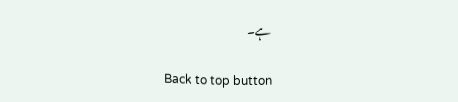ہے۔

Back to top button